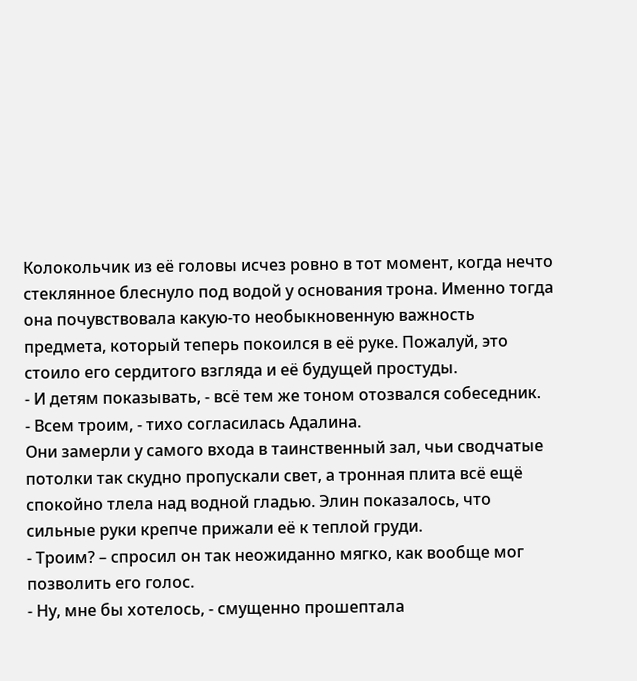Колокольчик из её головы исчез ровно в тот момент, когда нечто стеклянное блеснуло под водой у основания трона. Именно тогда она почувствовала какую-то необыкновенную важность предмета, который теперь покоился в её руке. Пожалуй, это стоило его сердитого взгляда и её будущей простуды.
- И детям показывать, - всё тем же тоном отозвался собеседник.
- Всем троим, - тихо согласилась Адалина.
Они замерли у самого входа в таинственный зал, чьи сводчатые потолки так скудно пропускали свет, а тронная плита всё ещё спокойно тлела над водной гладью. Элин показалось, что сильные руки крепче прижали её к теплой груди.
- Троим? – спросил он так неожиданно мягко, как вообще мог позволить его голос.
- Ну, мне бы хотелось, - смущенно прошептала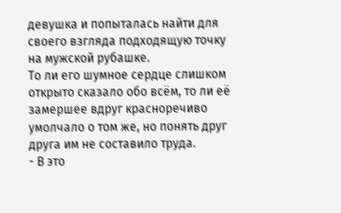девушка и попыталась найти для своего взгляда подходящую точку на мужской рубашке.
То ли его шумное сердце слишком открыто сказало обо всём, то ли её замершее вдруг красноречиво умолчало о том же, но понять друг друга им не составило труда.
- В это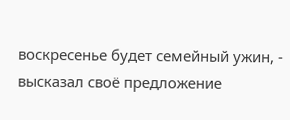воскресенье будет семейный ужин, - высказал своё предложение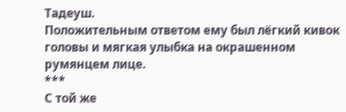Тадеуш.
Положительным ответом ему был лёгкий кивок головы и мягкая улыбка на окрашенном румянцем лице.
***
С той же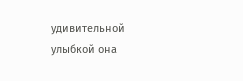удивительной улыбкой она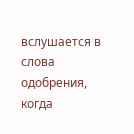вслушается в слова одобрения, когда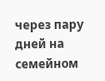через пару дней на семейном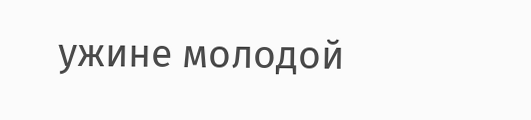ужине молодой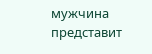мужчина представит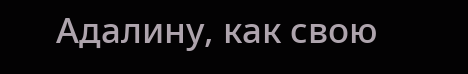Адалину, как свою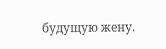будущую жену.